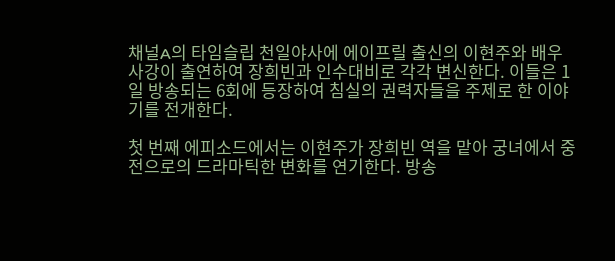채널A의 타임슬립 천일야사에 에이프릴 출신의 이현주와 배우 사강이 출연하여 장희빈과 인수대비로 각각 변신한다. 이들은 1일 방송되는 6회에 등장하여 침실의 권력자들을 주제로 한 이야기를 전개한다.

첫 번째 에피소드에서는 이현주가 장희빈 역을 맡아 궁녀에서 중전으로의 드라마틱한 변화를 연기한다. 방송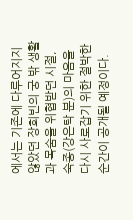에서는 기존에 다루어지지 않았던 장희빈의 궁 밖 생활과 목숨을 위협받던 시절, 숙종(강은탁 분)의 마음을 다시 사로잡기 위한 절박한 순간이 공개될 예정이다.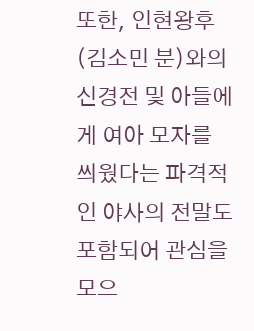또한, 인현왕후(김소민 분)와의 신경전 및 아들에게 여아 모자를 씌웠다는 파격적인 야사의 전말도 포함되어 관심을 모으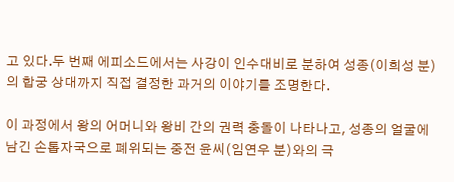고 있다.두 번째 에피소드에서는 사강이 인수대비로 분하여 성종(이희성 분)의 합궁 상대까지 직접 결정한 과거의 이야기를 조명한다.

이 과정에서 왕의 어머니와 왕비 간의 권력 충돌이 나타나고, 성종의 얼굴에 남긴 손톱자국으로 폐위되는 중전 윤씨(임연우 분)와의 극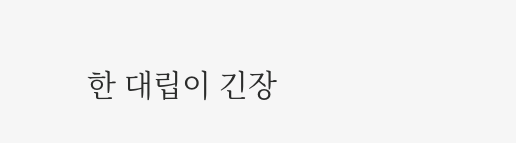한 대립이 긴장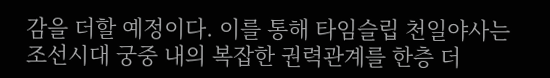감을 더할 예정이다. 이를 통해 타임슬립 천일야사는 조선시대 궁중 내의 복잡한 권력관계를 한층 더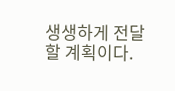생생하게 전달할 계획이다.